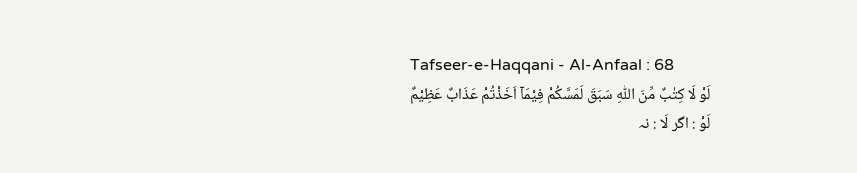Tafseer-e-Haqqani - Al-Anfaal : 68
لَوْ لَا كِتٰبٌ مِّنَ اللّٰهِ سَبَقَ لَمَسَّكُمْ فِیْمَاۤ اَخَذْتُمْ عَذَابٌ عَظِیْمٌ
لَوْ : اگر لَا : نہ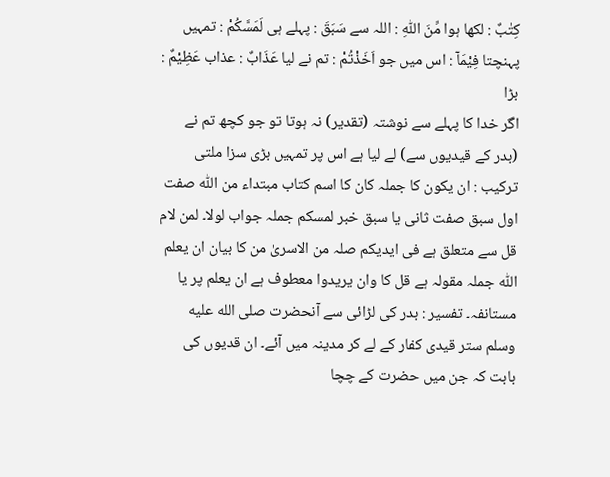كِتٰبٌ : لکھا ہوا مِّنَ اللّٰهِ : اللہ سے سَبَقَ : پہلے ہی لَمَسَّكُمْ : تمہیں پہنچتا فِيْمَآ : اس میں جو اَخَذْتُمْ : تم نے لیا عَذَابٌ : عذاب عَظِيْمٌ : بڑا
اگر خدا کا پہلے سے نوشتہ (تقدیر) نہ ہوتا تو جو کچھ تم نے (بدر کے قیدیوں سے) لے لیا ہے اس پر تمہیں بڑی سزا ملتی
ترکیب : ان یکون کا جملہ کان کا اسم کتاب مبتداء من اللّٰہ صفت اول سبق صفت ثانی یا سبق خبر لمسکم جملہ جواب لولا۔ لمن لام قل سے متعلق ہے فی ایدیکم صلہ من الاسریٰ من کا بیان ان یعلم اللّٰہ جملہ مقولہ ہے قل کا وان یریدوا معطوف ہے ان یعلم پر یا مستانفہ۔ تفسیر : بدر کی لڑائی سے آنحضرت صلى الله عليه وسلم ستر قیدی کفار کے لے کر مدینہ میں آئے۔ ان قدیوں کی بابت کہ جن میں حضرت کے چچا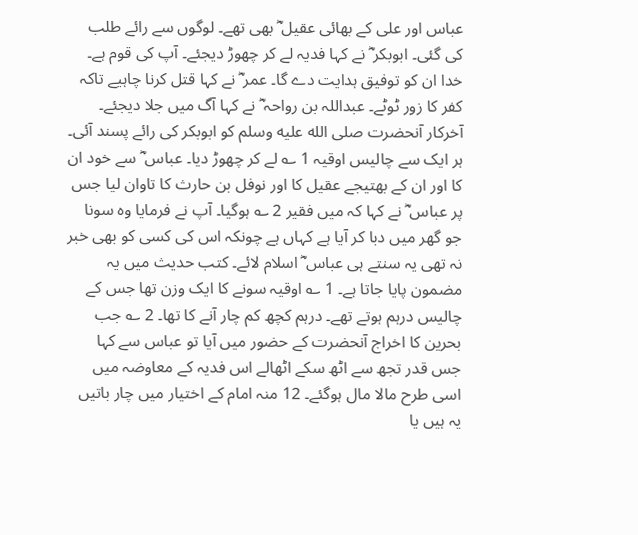عباس اور علی کے بھائی عقیل ؓ بھی تھے۔ لوگوں سے رائے طلب کی گئی۔ ابوبکر ؓ نے کہا فدیہ لے کر چھوڑ دیجئے۔ آپ کی قوم ہے۔ خدا ان کو توفیق ہدایت دے گا۔ عمر ؓ نے کہا قتل کرنا چاہیے تاکہ کفر کا زور ٹوٹے۔ عبداللہ بن رواحہ ؓ نے کہا آگ میں جلا دیجئے۔ آخرکار آنحضرت صلى الله عليه وسلم کو ابوبکر کی رائے پسند آئی۔ ہر ایک سے چالیس اوقیہ 1 ؎ لے کر چھوڑ دیا۔ عباس ؓ سے خود ان کا اور ان کے بھتیجے عقیل کا اور نوفل بن حارث کا تاوان لیا جس پر عباس ؓ نے کہا کہ میں فقیر 2 ؎ ہوگیا۔ آپ نے فرمایا وہ سونا جو گھر میں دبا کر آیا ہے کہاں ہے چونکہ اس کی کسی کو بھی خبر نہ تھی یہ سنتے ہی عباس ؓ اسلام لائے۔ کتب حدیث میں یہ مضمون پایا جاتا ہے۔ 1 ؎ اوقیہ سونے کا ایک وزن تھا جس کے چالیس درہم ہوتے تھے۔ درہم کچھ کم چار آنے کا تھا۔ 2 ؎ جب بحرین کا اخراج آنحضرت کے حضور میں آیا تو عباس سے کہا جس قدر تجھ سے اٹھ سکے اٹھالے اس فدیہ کے معاوضہ میں اسی طرح مالا مال ہوگئے۔ 12 منہ امام کے اختیار میں چار باتیں یہ ہیں یا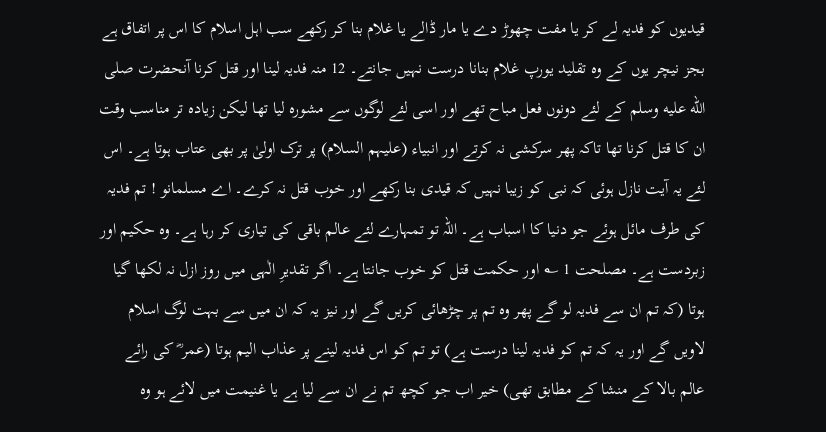قیدیوں کو فدیہ لے کر یا مفت چھوڑ دے یا مار ڈالے یا غلام بنا کر رکھے سب اہل اسلام کا اس پر اتفاق ہے بجز نیچر یوں کے وہ تقلید یورپ غلام بنانا درست نہیں جانتے۔ 12 منہ فدیہ لینا اور قتل کرنا آنحضرت صلى الله عليه وسلم کے لئے دونوں فعل مباح تھے اور اسی لئے لوگوں سے مشورہ لیا تھا لیکن زیادہ تر مناسب وقت ان کا قتل کرنا تھا تاکہ پھر سرکشی نہ کرتے اور انبیاء (علیہم السلام) پر ترک اولیٰ پر بھی عتاب ہوتا ہے۔ اس لئے یہ آیت نازل ہوئی کہ نبی کو زیبا نہیں کہ قیدی بنا رکھے اور خوب قتل نہ کرے۔ اے مسلمانو ! تم فدیہ کی طرف مائل ہوئے جو دنیا کا اسباب ہے۔ اللہ تو تمہارے لئے عالم باقی کی تیاری کر رہا ہے۔ وہ حکیم اور زبردست ہے۔ مصلحت 1 ؎ اور حکمت قتل کو خوب جانتا ہے۔ اگر تقدیرِ الٰہی میں روز ازل نہ لکھا گیا ہوتا (کہ تم ان سے فدیہ لو گے پھر وہ تم پر چڑھائی کریں گے اور نیز یہ کہ ان میں سے بہت لوگ اسلام لاویں گے اور یہ کہ تم کو فدیہ لینا درست ہے) تو تم کو اس فدیہ لینے پر عذاب الیم ہوتا (عمر ؓ کی رائے عالم بالا کے منشا کے مطابق تھی) خیر اب جو کچھ تم نے ان سے لیا ہے یا غنیمت میں لائے ہو وہ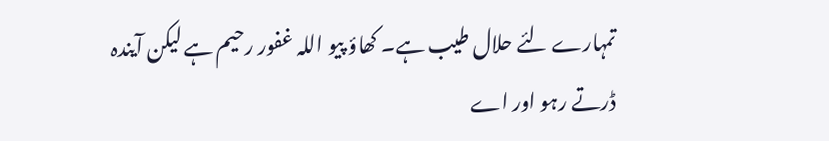تمہارے لئے حلال طیب ہے۔ کھاؤ پیو اللہ غفور رحیم ہے لیکن آیندہ ڈرتے رہو اور اے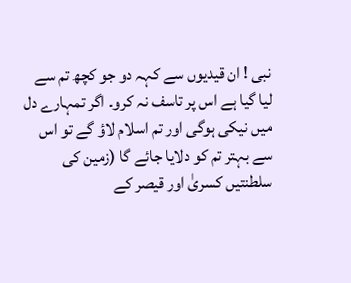نبی ! ان قیدیوں سے کہہ دو جو کچھ تم سے لیا گیا ہے اس پر تاسف نہ کرو۔ اگر تمہارے دل میں نیکی ہوگی اور تم اسلام لاؤ گے تو اس سے بہتر تم کو دلایا جائے گا (زمین کی سلطنتیں کسریٰ اور قیصر کے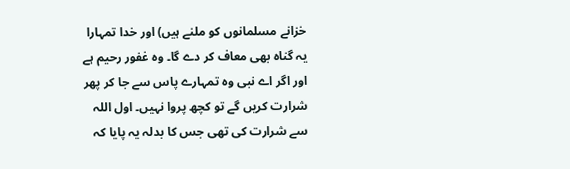خزانے مسلمانوں کو ملنے ہیں) اور خدا تمہارا یہ گناہ بھی معاف کر دے گا۔ وہ غفور رحیم ہے اور اگر اے نبی وہ تمہارے پاس سے جا کر پھر شرارت کریں گے تو کچھ پروا نہیں۔ اول اللہ سے شرارت کی تھی جس کا بدلہ یہ پایا کہ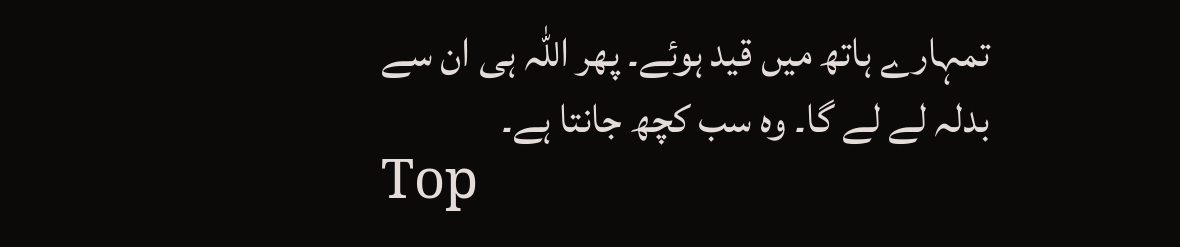تمہارے ہاتھ میں قید ہوئے۔ پھر اللہ ہی ان سے بدلہ لے لے گا۔ وہ سب کچھ جانتا ہے۔
Top